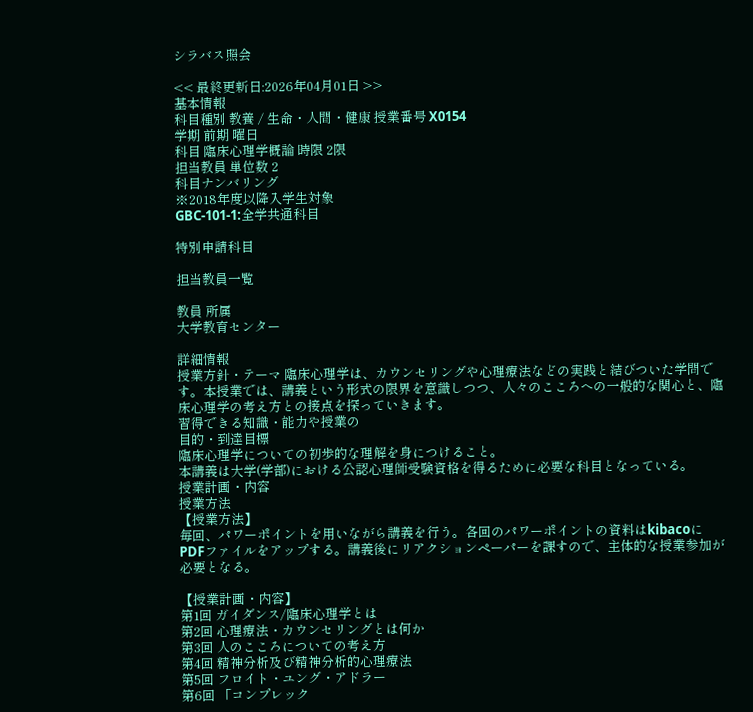シラバス照会

<< 最終更新日:2026年04月01日 >>
基本情報
科目種別 教養 / 生命・人間・健康 授業番号 X0154
学期 前期 曜日
科目 臨床心理学概論 時限 2限
担当教員 単位数 2
科目ナンバリング
※2018年度以降入学生対象
GBC-101-1:全学共通科目

特別申請科目

担当教員一覧

教員 所属
大学教育センター

詳細情報
授業方針・テーマ 臨床心理学は、カウンセリングや心理療法などの実践と結びついた学問です。本授業では、講義という形式の限界を意識しつつ、人々のこころへの一般的な関心と、臨床心理学の考え方との接点を探っていきます。
習得できる知識・能力や授業の
目的・到達目標
臨床心理学についての初歩的な理解を身につけること。
本講義は大学(学部)における公認心理師受験資格を得るために必要な科目となっている。
授業計画・内容
授業方法
【授業方法】
毎回、パワーポイントを用いながら講義を行う。各回のパワーポイントの資料はkibacoにPDFファイルをアップする。講義後にリアクションペーパーを課すので、主体的な授業参加が必要となる。

【授業計画・内容】
第1回 ガイダンス/臨床心理学とは
第2回 心理療法・カウンセリングとは何か
第3回 人のこころについての考え方
第4回 精神分析及び精神分析的心理療法
第5回 フロイト・ユング・アドラー
第6回 「コンプレック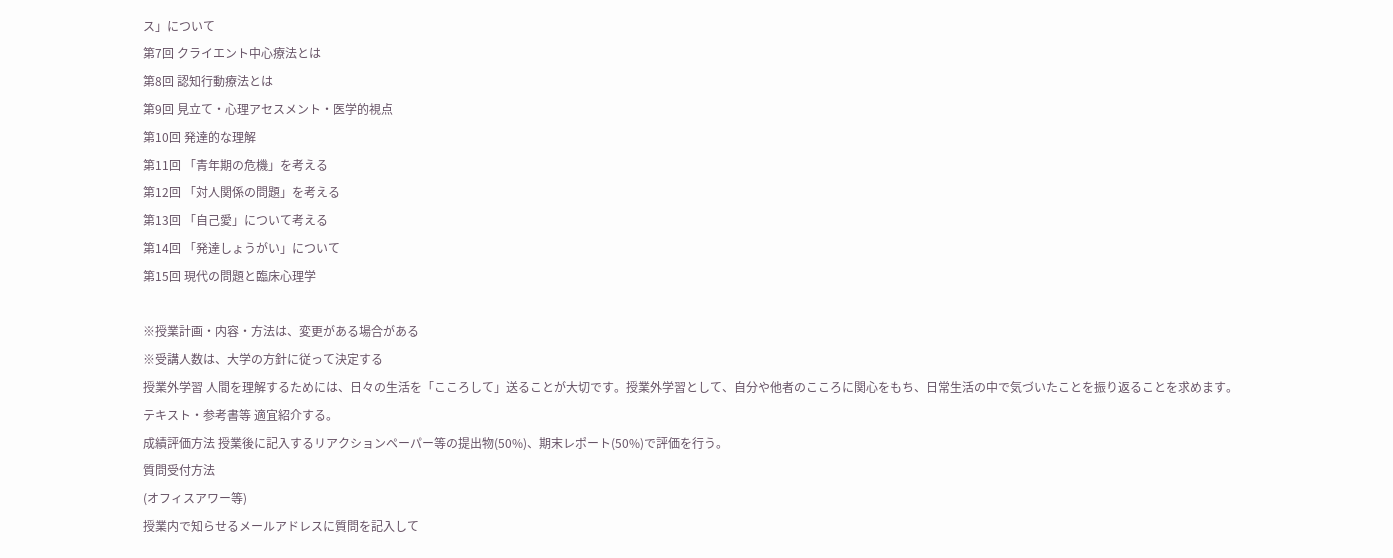ス」について
第7回 クライエント中心療法とは
第8回 認知行動療法とは
第9回 見立て・心理アセスメント・医学的視点
第10回 発達的な理解
第11回 「青年期の危機」を考える
第12回 「対人関係の問題」を考える
第13回 「自己愛」について考える
第14回 「発達しょうがい」について
第15回 現代の問題と臨床心理学

※授業計画・内容・方法は、変更がある場合がある
※受講人数は、大学の方針に従って決定する
授業外学習 人間を理解するためには、日々の生活を「こころして」送ることが大切です。授業外学習として、自分や他者のこころに関心をもち、日常生活の中で気づいたことを振り返ることを求めます。
テキスト・参考書等 適宜紹介する。
成績評価方法 授業後に記入するリアクションペーパー等の提出物(50%)、期末レポート(50%)で評価を行う。
質問受付方法
(オフィスアワー等)
授業内で知らせるメールアドレスに質問を記入して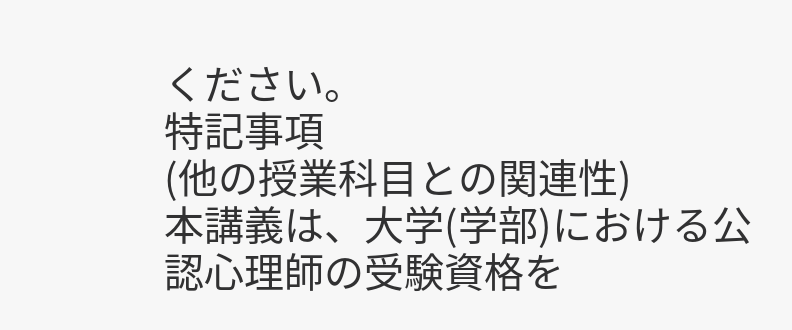ください。
特記事項
(他の授業科目との関連性)
本講義は、大学(学部)における公認心理師の受験資格を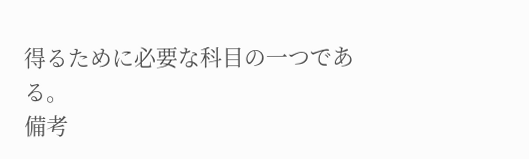得るために必要な科目の一つである。
備考